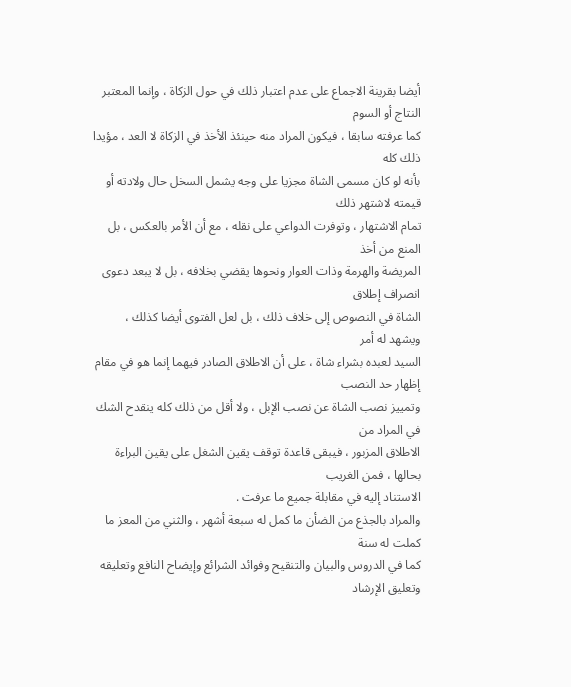أيضا بقرينة الاجماع على عدم اعتبار ذلك في حول الزكاة ، وإنما المعتبر النتاج أو السوم
كما عرفته سابقا ، فيكون المراد منه حينئذ الأخذ في الزكاة لا العد ، مؤيدا ذلك كله
بأنه لو كان مسمى الشاة مجزيا على وجه يشمل السخل حال ولادته أو قيمته لاشتهر ذلك
تمام الاشتهار ، وتوفرت الدواعي على نقله ، مع أن الأمر بالعكس ، بل المنع من أخذ
المريضة والهرمة وذات العوار ونحوها يقضي بخلافه ، بل لا يبعد دعوى انصراف إطلاق
الشاة في النصوص إلى خلاف ذلك ، بل لعل الفتوى أيضا كذلك ، ويشهد له أمر
السيد لعبده بشراء شاة ، على أن الاطلاق الصادر فيهما إنما هو في مقام إظهار حد النصب
وتمييز نصب الشاة عن نصب الإبل ، ولا أقل من ذلك كله ينقدح الشك في المراد من
الاطلاق المزبور ، فيبقى قاعدة توقف يقين الشغل على يقين البراءة بحالها ، فمن الغريب
الاستناد إليه في مقابلة جميع ما عرفت .
والمراد بالجذع من الضأن ما كمل له سبعة أشهر ، والثني من المعز ما كملت له سنة
كما في الدروس والبيان والتنقيح وفوائد الشرائع وإيضاح النافع وتعليقه وتعليق الإرشاد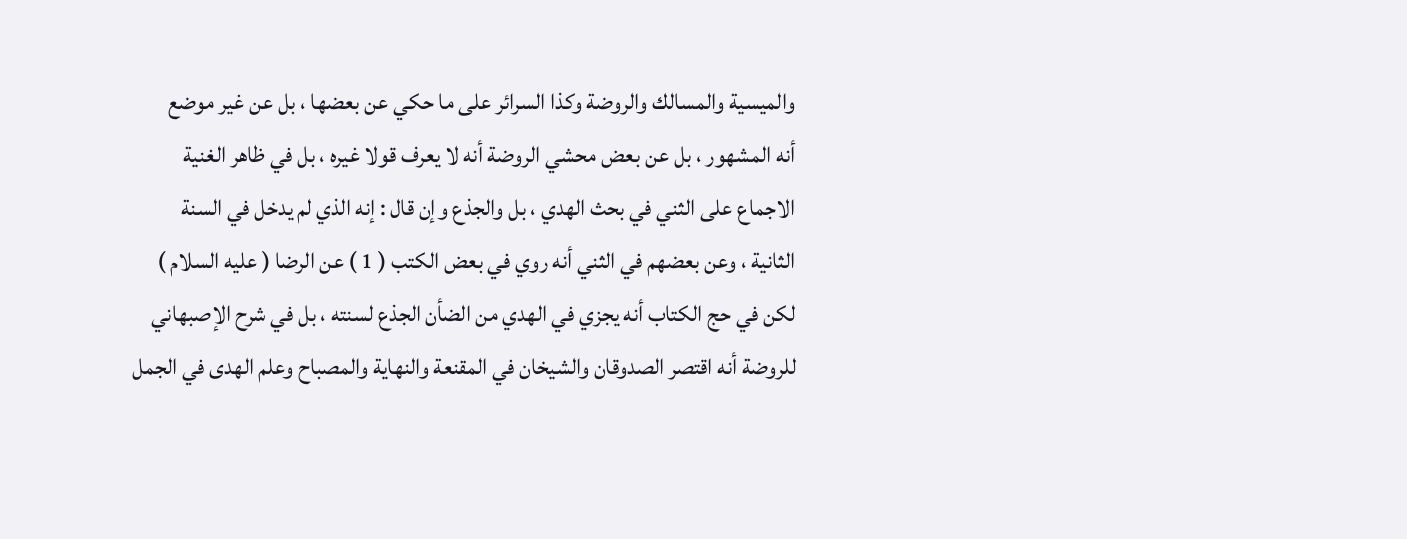والميسية والمسالك والروضة وكذا السرائر على ما حكي عن بعضها ، بل عن غير موضع
أنه المشهور ، بل عن بعض محشي الروضة أنه لا يعرف قولا غيره ، بل في ظاهر الغنية
الاجماع على الثني في بحث الهدي ، بل والجذع وإن قال : إنه الذي لم يدخل في السنة
الثانية ، وعن بعضهم في الثني أنه روي في بعض الكتب ( 1 ) عن الرضا ( عليه السلام )
لكن في حج الكتاب أنه يجزي في الهدي من الضأن الجذع لسنته ، بل في شرح الإصبهاني
للروضة أنه اقتصر الصدوقان والشيخان في المقنعة والنهاية والمصباح وعلم الهدى في الجمل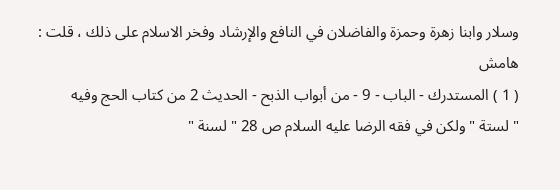وسلار وابنا زهرة وحمزة والفاضلان في النافع والإرشاد وفخر الاسلام على ذلك ، قلت :
هامش
( 1 ) المستدرك - الباب - 9 - من أبواب الذبح - الحديث 2 من كتاب الحج وفيه
" لستة " ولكن في فقه الرضا عليه السلام ص 28 " لسنة "